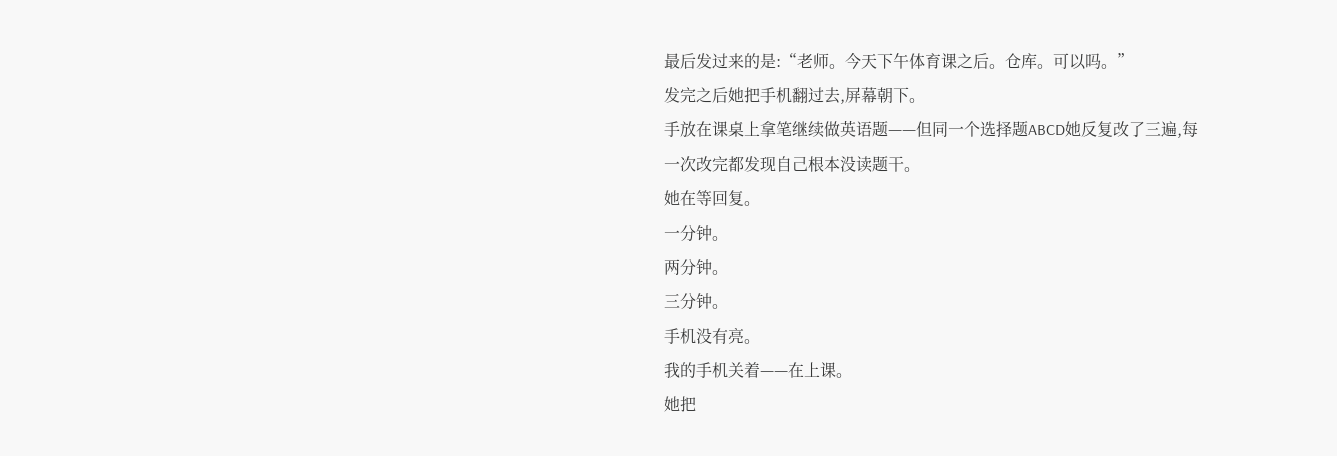最后发过来的是:“老师。今天下午体育课之后。仓库。可以吗。”
发完之后她把手机翻过去,屏幕朝下。
手放在课桌上拿笔继续做英语题——但同一个选择题ABCD她反复改了三遍,每一次改完都发现自己根本没读题干。
她在等回复。
一分钟。
两分钟。
三分钟。
手机没有亮。
我的手机关着——在上课。
她把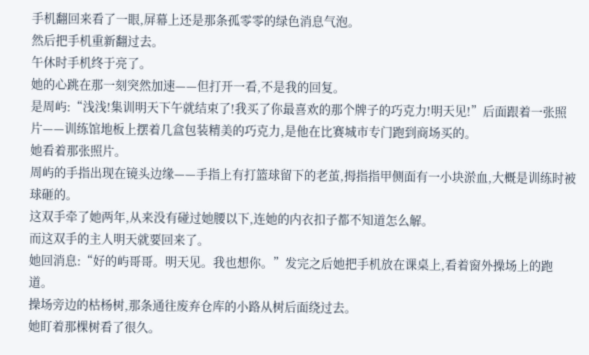手机翻回来看了一眼,屏幕上还是那条孤零零的绿色消息气泡。
然后把手机重新翻过去。
午休时手机终于亮了。
她的心跳在那一刻突然加速——但打开一看,不是我的回复。
是周屿:“浅浅!集训明天下午就结束了!我买了你最喜欢的那个牌子的巧克力!明天见!”后面跟着一张照片——训练馆地板上摆着几盒包装精美的巧克力,是他在比赛城市专门跑到商场买的。
她看着那张照片。
周屿的手指出现在镜头边缘——手指上有打篮球留下的老茧,拇指指甲侧面有一小块淤血,大概是训练时被球砸的。
这双手牵了她两年,从来没有碰过她腰以下,连她的内衣扣子都不知道怎么解。
而这双手的主人明天就要回来了。
她回消息:“好的屿哥哥。明天见。我也想你。”发完之后她把手机放在课桌上,看着窗外操场上的跑道。
操场旁边的枯杨树,那条通往废弃仓库的小路从树后面绕过去。
她盯着那棵树看了很久。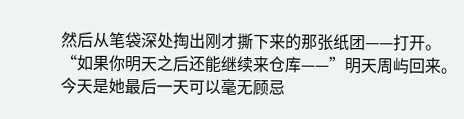然后从笔袋深处掏出刚才撕下来的那张纸团——打开。
“如果你明天之后还能继续来仓库——”明天周屿回来。
今天是她最后一天可以毫无顾忌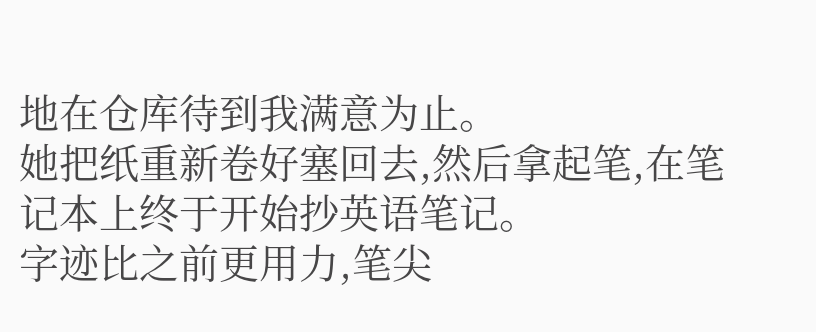地在仓库待到我满意为止。
她把纸重新卷好塞回去,然后拿起笔,在笔记本上终于开始抄英语笔记。
字迹比之前更用力,笔尖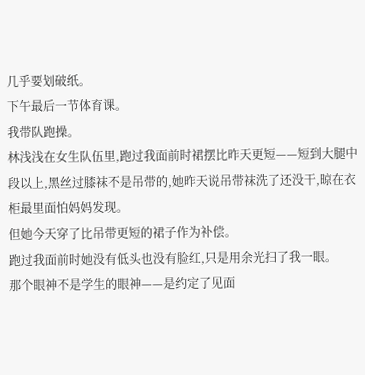几乎要划破纸。
下午最后一节体育课。
我带队跑操。
林浅浅在女生队伍里,跑过我面前时裙摆比昨天更短——短到大腿中段以上,黑丝过膝袜不是吊带的,她昨天说吊带袜洗了还没干,晾在衣柜最里面怕妈妈发现。
但她今天穿了比吊带更短的裙子作为补偿。
跑过我面前时她没有低头也没有脸红,只是用余光扫了我一眼。
那个眼神不是学生的眼神——是约定了见面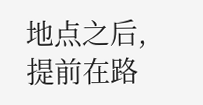地点之后,提前在路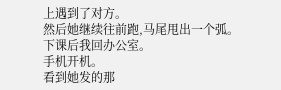上遇到了对方。
然后她继续往前跑,马尾甩出一个弧。
下课后我回办公室。
手机开机。
看到她发的那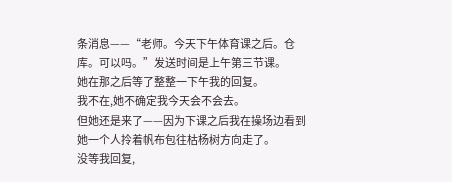条消息——“老师。今天下午体育课之后。仓库。可以吗。”发送时间是上午第三节课。
她在那之后等了整整一下午我的回复。
我不在,她不确定我今天会不会去。
但她还是来了——因为下课之后我在操场边看到她一个人拎着帆布包往枯杨树方向走了。
没等我回复,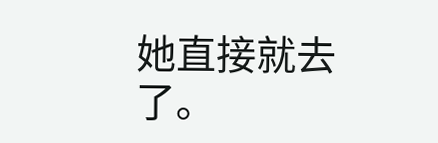她直接就去了。